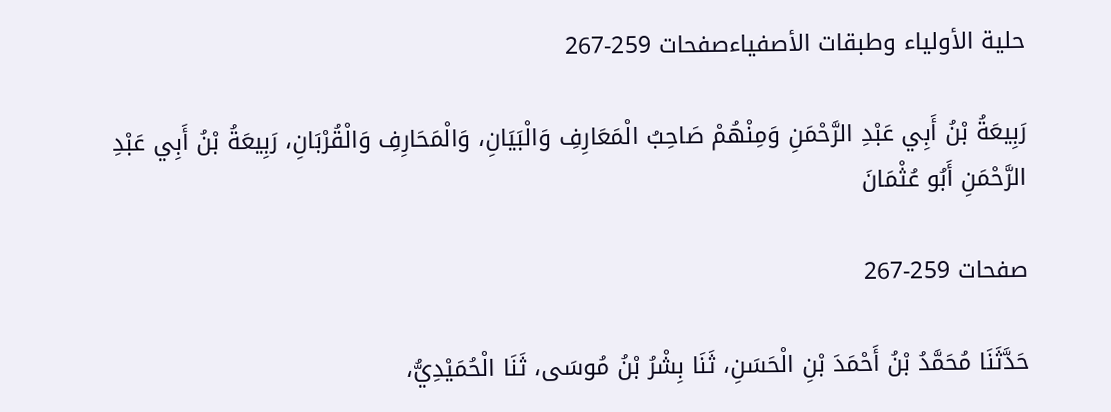حلية الأولياء وطبقات الأصفياءصفحات 259-267

رَبِيعَةُ بْنُ أَبِي عَبْدِ الرَّحْمَنِ وَمِنْهُمْ صَاحِبُ الْمَعَارِفِ وَالْبَيَانِ، وَالْمَحَارِفِ وَالْقُرْبَانِ، رَبِيعَةُ بْنُ أَبِي عَبْدِ الرَّحْمَنِ أَبُو عُثْمَانَ

صفحات 259-267

حَدَّثَنَا مُحَمَّدُ بْنُ أَحْمَدَ بْنِ الْحَسَنِ، ثَنَا بِشْرُ بْنُ مُوسَى، ثَنَا الْحُمَيْدِيُّ،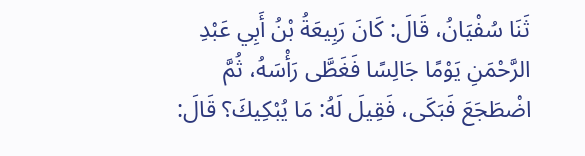ثَنَا سُفْيَانُ، قَالَ: كَانَ رَبِيعَةُ بْنُ أَبِي عَبْدِ الرَّحْمَنِ يَوْمًا جَالِسًا فَغَطَّى رَأْسَهُ، ثُمَّ اضْطَجَعَ فَبَكَى، فَقِيلَ لَهُ: مَا يُبْكِيكَ؟ قَالَ: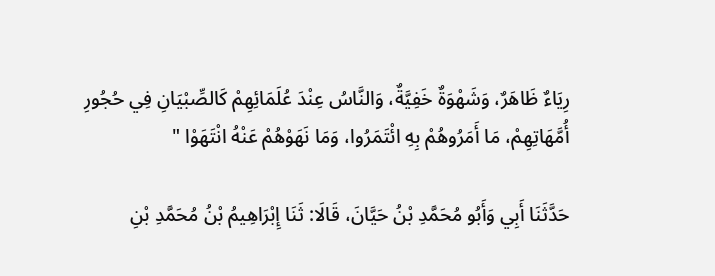رِيَاءٌ ظَاهَرٌ، وَشَهْوَةٌ خَفِيَّةٌ، وَالنَّاسُ عِنْدَ عُلَمَائِهِمْ كَالصِّبْيَانِ فِي حُجُورِ أُمَّهَاتِهِمْ، مَا أَمَرُوهُمْ بِهِ ائْتَمَرُوا، وَمَا نَهَوْهُمْ عَنْهُ انْتَهَوْا "

حَدَّثَنَا أَبِي وَأَبُو مُحَمَّدِ بْنُ حَيَّانَ، قَالَا: ثَنَا إِبْرَاهِيمُ بْنُ مُحَمَّدِ بْنِ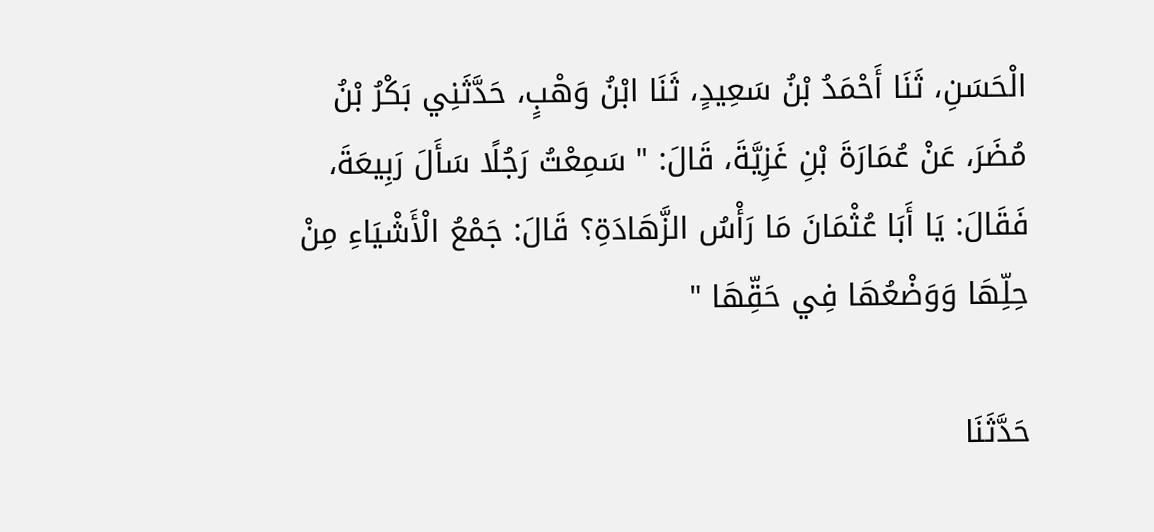الْحَسَنِ، ثَنَا أَحْمَدُ بْنُ سَعِيدٍ، ثَنَا ابْنُ وَهْبٍ، حَدَّثَنِي بَكْرُ بْنُ مُضَرَ، عَنْ عُمَارَةَ بْنِ غَزِيَّةَ، قَالَ: " سَمِعْتُ رَجُلًا سَأَلَ رَبِيعَةَ، فَقَالَ: يَا أَبَا عُثْمَانَ مَا رَأْسُ الزَّهَادَةِ؟ قَالَ: جَمْعُ الْأَشْيَاءِ مِنْ حِلِّهَا وَوَضْعُهَا فِي حَقِّهَا "

حَدَّثَنَا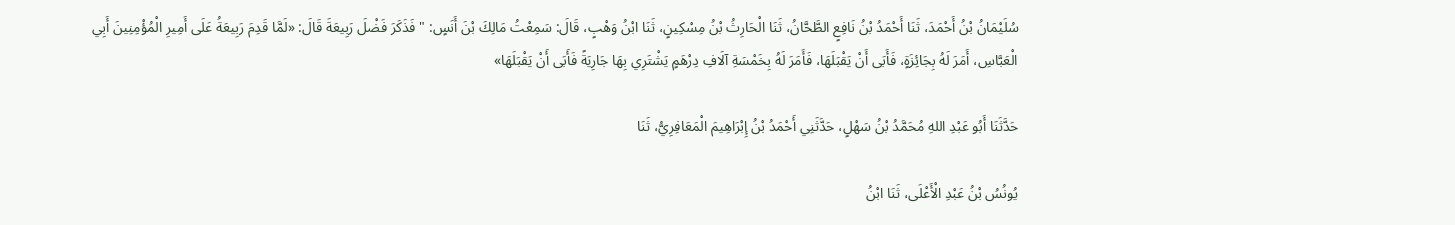سُلَيْمَانُ بْنُ أَحْمَدَ، ثَنَا أَحْمَدُ بْنُ نَافِعٍ الطَّحَّانُ، ثَنَا الْحَارِثُ بْنُ مِسْكِينٍ، ثَنَا ابْنُ وَهْبٍ، قَالَ: سَمِعْتُ مَالِكَ بْنَ أَنَسٍ: " فَذَكَرَ فَضْلَ رَبِيعَةَ قَالَ: «لَمَّا قَدِمَ رَبِيعَةُ عَلَى أَمِيرِ الْمُؤْمِنِينَ أَبِي الْعَبَّاسِ، أَمَرَ لَهُ بِجَائِزَةٍ، فَأَبَى أَنْ يَقْبَلَهَا، فَأَمَرَ لَهُ بِخَمْسَةِ آلَافِ دِرْهَمٍ يَشْتَرِي بِهَا جَارِيَةً فَأَبَى أَنْ يَقْبَلَهَا»

حَدَّثَنَا أَبُو عَبْدِ اللهِ مُحَمَّدُ بْنُ سَهْلٍ، حَدَّثَنِي أَحْمَدُ بْنُ إِبْرَاهِيمَ الْمَعَافِرِيُّ، ثَنَا

يُونُسُ بْنُ عَبْدِ الْأَعْلَى، ثَنَا ابْنُ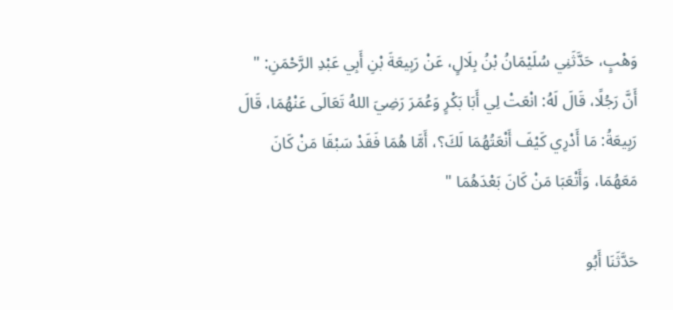وَهْبٍ، حَدَّثَنِي سُلَيْمَانُ بْنُ بِلَالٍ، عَنْ رَبِيعَةَ بْنِ أَبِي عَبْدِ الرَّحْمَنِ: " أَنَّ رَجُلًا، قَالَ لَهُ: انْعَتْ لِي أَبَا بَكْرٍ وَعُمَرَ رَضِيَ اللهُ تَعَالَى عَنْهُمَا، قَالَ رَبِيعَةُ: مَا أَدْرِي كَيْفَ أَنْعَتُهُمَا لَكَ؟، أَمَّا هُمَا فَقَدْ سَبْقَا مَنْ كَانَ مَعَهُمَا، وَأَتْعَبَا مَنْ كَانَ بَعْدَهُمَا "

حَدَّثَنَا أَبُو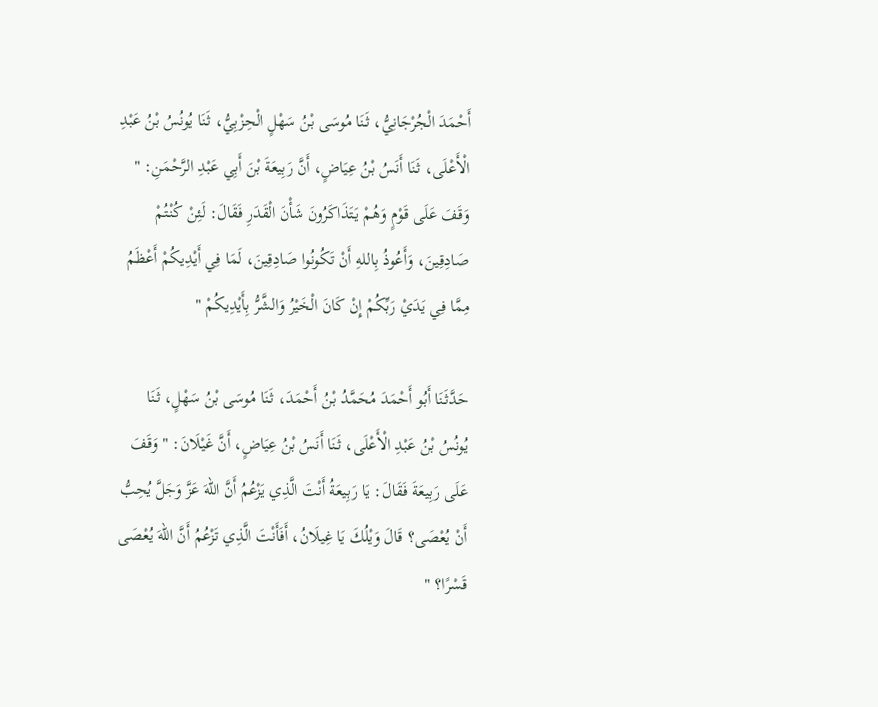أَحْمَدَ الْجُرْجَانِيُّ، ثَنَا مُوسَى بْنُ سَهْلٍ الْحِزْبِيُّ، ثَنَا يُونُسُ بْنُ عَبْدِ الْأَعْلَى، ثَنَا أَنَسُ بْنُ عِيَاضٍ، أَنَّ رَبِيعَةَ بْنَ أَبِي عَبْدِ الرَّحْمَنِ: " وَقَفَ عَلَى قَوْمٍ وَهُمْ يَتَذَاكَرُونَ شَأْنَ الْقَدَرِ فَقَالَ: لَئِنْ كُنْتُمْ صَادِقِينَ، وَأَعُوذُ بِاللهِ أَنْ تَكُونُوا صَادِقِينَ، لَمَا فِي أَيْدِيكُمْ أَعْظَمُ مِمَّا فِي يَدَيْ رَبِّكُمْ إِنْ كَانَ الْخَيْرُ وَالشَّرُّ بِأَيْدِيكُمْ "

حَدَّثَنَا أَبُو أَحْمَدَ مُحَمَّدُ بْنُ أَحْمَدَ، ثَنَا مُوسَى بْنُ سَهْلٍ، ثَنَا يُونُسُ بْنُ عَبْدِ الْأَعْلَى، ثَنَا أَنَسُ بْنُ عِيَاضٍ، أَنَّ غَيْلَانَ: " وَقَفَ عَلَى رَبِيعَةَ فَقَالَ: يَا رَبِيعَةُ أَنْتَ الَّذِي يَزْعُمُ أَنَّ اللهَ عَزَّ وَجَلَّ يُحِبُّ أَنْ يُعْصَى؟ قَالَ وَيْلُكَ يَا غِيلَانُ، أَفَأَنْتَ الَّذِي تَزْعُمُ أَنَّ اللهَ يُعْصَى قَسْرًا؟ "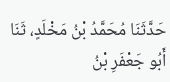حَدَّثَنَا مُحَمَّدُ بْنُ مَخْلَدٍ، ثَنَا أَبُو جَعْفَرِ بْنُ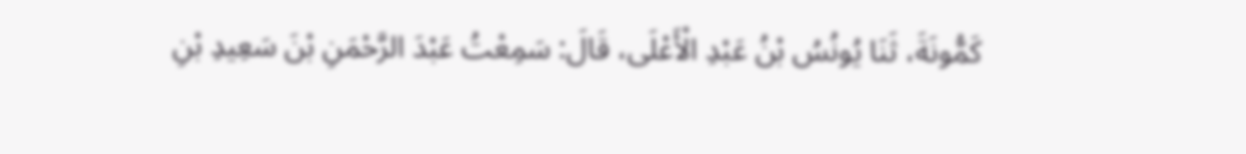كَمُّونَةَ، ثَنَا يُونُسُ بْنُ عَبْدِ الْأَعْلَى، قَالَ: سَمِعْتُ عَبْدَ الرَّحْمَنِ بْنَ سَعِيدِ بْنِ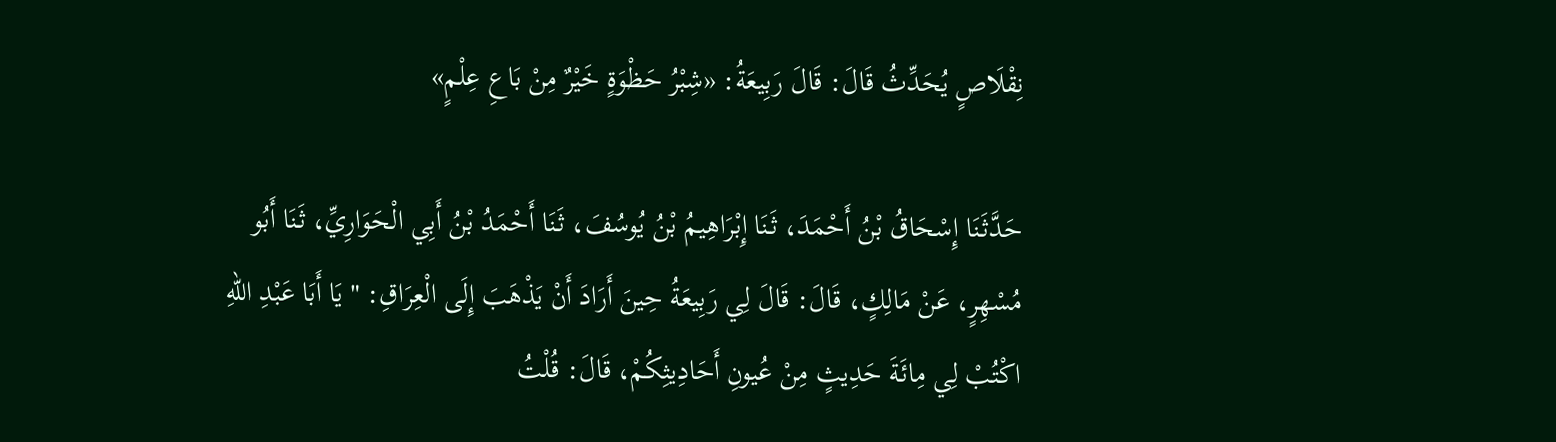نِقْلَاصٍ يُحَدِّثُ قَالَ: قَالَ رَبِيعَةُ: «شِبْرُ حَظْوَةٍ خَيْرٌ مِنْ بَاعِ عِلْمٍ»

حَدَّثَنَا إِسْحَاقُ بْنُ أَحْمَدَ، ثَنَا إِبْرَاهِيمُ بْنُ يُوسُفَ، ثَنَا أَحْمَدُ بْنُ أَبِي الْحَوَارِيِّ، ثَنَا أَبُو مُسْهِرٍ، عَنْ مَالِكٍ، قَالَ: قَالَ لِي رَبِيعَةُ حِينَ أَرَادَ أَنْ يَذْهَبَ إِلَى الْعِرَاقِ: " يَا أَبَا عَبْدِ اللهِ اكْتُبْ لِي مِائَةَ حَدِيثٍ مِنْ عُيونِ أَحَادِيثِكُمْ، قَالَ: قُلْتُ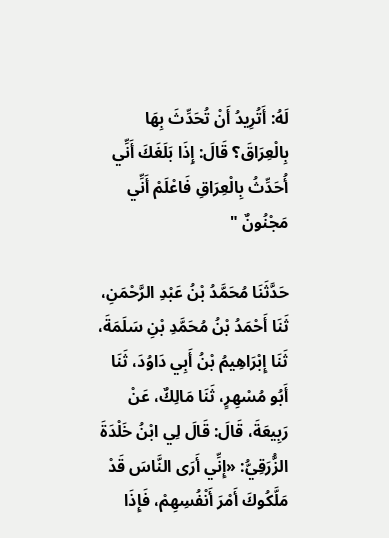لَهُ: أَتُرِيدُ أَنْ تُحَدِّثَ بِهَا بِالْعِرَاقَ؟ قَالَ: إِذَا بَلَغَكَ أَنِّي أُحَدِّثُ بِالْعِرَاقِ فَاعْلَمْ أَنِّي مَجْنُونٌ "

حَدَّثَنَا مُحَمَّدُ بْنُ عَبْدِ الرَّحْمَنِ، ثَنَا أَحْمَدُ بْنُ مُحَمَّدِ بْنِ سَلَمَةَ، ثَنَا إِبْرَاهِيمُ بْنُ أَبِي دَاوُدَ، ثَنَا أَبُو مُسْهِرٍ، ثَنَا مَالِكٌ، عَنْ رَبِيعَةَ، قَالَ: قَالَ لِي ابْنُ خَلْدَةَ الزُّرَقِيُّ: «إِنِّي أَرَى النَّاسَ قَدْ مَلَّكُوكَ أَمْرَ أَنْفُسِهِمْ، فَإِذَا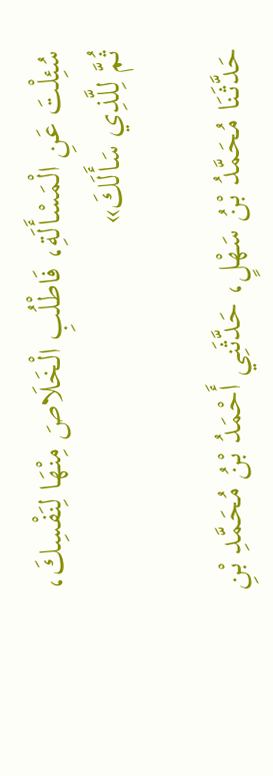سُئِلْتَ عَنِ الْمَسْأَلَةِ، فَاطْلُبِ الْخَلَاصَ مِنْهَا لِنَفْسِكَ، ثُمَّ لِلَّذِي سَأَلَكَ»

حَدَّثَنَا مُحَمَّدُ بْنُ سَهْلٍ، حَدَّثَنِي أَحْمَدُ بْنُ مُحَمَّدِ بْنِ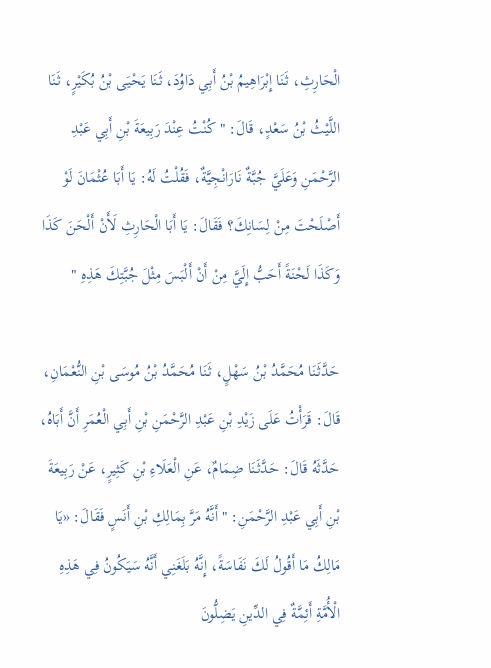الْحَارِثِ، ثَنَا إِبْرَاهِيمُ بْنُ أَبِي دَاوُدَ، ثَنَا يَحْيَى بْنُ بُكَيْرٍ، ثَنَا اللَّيْثُ بْنُ سَعْدٍ، قَالَ: " كُنْتُ عِنْدَ رَبِيعَةَ بْنِ أَبِي عَبْدِ الرَّحْمَنِ وَعَلَيَّ جُبَّةٌ نَارَانْجِيَّةٌ، فَقُلْتُ لَهُ: يَا أَبَا عُثْمَانَ لَوْ أَصْلَحْتَ مِنْ لِسَانِكَ؟ فَقَالَ: يَا أَبَا الْحَارِثِ لَأَنْ أَلْحَنَ كَذَا وَكَذَا لَحْنَةً أَحَبُّ إِلَيَّ مِنْ أَنْ أَلْبَسَ مِثْلَ جُبَّتِكَ هَذِهِ "

حَدَّثَنَا مُحَمَّدُ بْنُ سَهْلٍ، ثَنَا مُحَمَّدُ بْنُ مُوسَى بْنِ النُّعْمَانِ، قَالَ: قَرَأْتُ عَلَى زَيْدِ بْنِ عَبْدِ الرَّحْمَنِ بْنِ أَبِي الْعُمَرِ أَنَّ أَبَاهُ، حَدَّثَهُ قَالَ: حَدَّثَنَا ضِمَامٌ، عَنِ الْعَلَاءِ بْنِ كَثِيرٍ، عَنْ رَبِيعَةَ بْنِ أَبِي عَبْدِ الرَّحْمَنِ: " أَنَّهُ مَرَّ بِمَالِكِ بْنِ أَنَسٍ فَقَالَ: «يَا مَالِكُ مَا أَقُولُ لَكَ نَفَاسَةً، إِنَّهُ بَلَغَنِي أَنَّهُ سَيَكُونُ فِي هَذِهِ الْأُمَّةِ أَئِمَّةٌ فِي الدِّينِ يَضِلُّونَ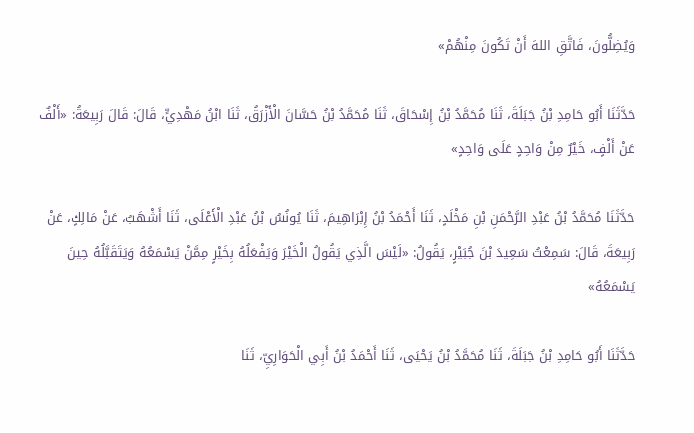وَيُضِلُّونَ، فَاتَّقِ اللهَ أَنْ تَكُونَ مِنْهُمْ»

حَدَّثَنَا أَبُو حَامِدِ بْنُ جَبَلَةَ، ثَنَا مُحَمَّدُ بْنُ إِسْحَاقَ، ثَنَا مُحَمَّدُ بْنُ حَسَّانَ الْأَزْرَقُ، ثَنَا ابْنُ مَهْدِيٍّ، قَالَ: قَالَ رَبِيعَةُ: «أَلْفٌ عَنْ أَلْفٍ، خَيْرٌ مِنْ وَاحِدٍ عَلَى وَاحِدٍ»

حَدَّثَنَا مُحَمَّدُ بْنُ عَبْدِ الرَّحْمَنِ بْنِ مَخْلَدٍ، ثَنَا أَحْمَدُ بْنُ إِبْرَاهِيمَ، ثَنَا يُونُسُ بْنُ عَبْدِ الْأَعْلَى، ثَنَا أَشْهَبُ، عَنْ مَالِكٍ، عَنْ رَبِيعَةَ، قَالَ: سَمِعْتُ سَعِيدَ بْنَ جُبَيْرٍ، يَقُولُ: «لَيْسَ الَّذِي يَقُولُ الْخَيْرَ وَيَفْعَلُهُ بِخَيْرٍ مِمَّنْ يَسْمَعُهُ وَيَتَقَبَّلُهُ حِينَ يَسْمَعُهُ»

حَدَّثَنَا أَبُو حَامِدِ بْنُ جَبَلَةَ، ثَنَا مُحَمَّدُ بْنُ يَحْيَى، ثَنَا أَحْمَدُ بْنُ أَبِي الْحَوَارِيِّ، ثَنَا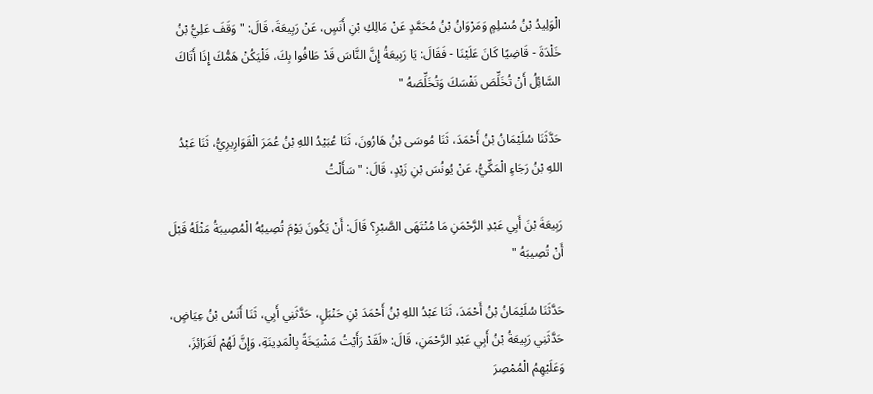الْوَلِيدُ بْنُ مُسْلِمٍ وَمَرْوَانُ بْنُ مُحَمَّدٍ عَنْ مَالِكِ بْنِ أَنَسٍ، عَنْ رَبِيعَةَ، قَالَ: " وَقَفَ عَلِيُّ بْنُ خَلْدَةَ - قَاضِيًا كَانَ عَلَيْنَا - فَقَالَ: يَا رَبِيعَةُ إِنَّ النَّاسَ قَدْ طَافُوا بِكَ، فَلْيَكُنْ هَمُّكَ إِذَا أَتَاكَ السَّائِلُ أَنْ تُخَلِّصَ نَفْسَكَ وَتُخَلِّصَهُ "

حَدَّثَنَا سُلَيْمَانُ بْنُ أَحْمَدَ، ثَنَا مُوسَى بْنُ هَارُونَ، ثَنَا عُبَيْدُ اللهِ بْنُ عُمَرَ الْقَوَارِيرِيُّ، ثَنَا عَبْدُ اللهِ بْنُ رَجَاءٍ الْمَكِّيُّ، عَنْ يُونُسَ بْنِ زَيْدٍ، قَالَ: " سَأَلْتُ

رَبِيعَةَ بْنَ أَبِي عَبْدِ الرَّحْمَنِ مَا مُنْتَهَى الصَّبْرِ؟ قَالَ: أَنْ يَكُونَ يَوْمَ تُصِيبُهُ الْمُصِيبَةُ مَثْلَهُ قَبْلَ أَنْ تُصِيبَهُ "

حَدَّثَنَا سُلَيْمَانُ بْنُ أَحْمَدَ، ثَنَا عَبْدُ اللهِ بْنُ أَحْمَدَ بْنِ حَنْبَلٍ، حَدَّثَنِي أَبِي، ثَنَا أَنَسُ بْنُ عِيَاضٍ، حَدَّثَنِي رَبِيعَةُ بْنُ أَبِي عَبْدِ الرَّحْمَنِ، قَالَ: «لَقَدْ رَأَيْتُ مَشْيَخَةً بِالْمَدِينَةِ، وَإِنَّ لَهُمْ لَغَرَائِزَ، وَعَلَيْهِمُ الْمُمْصِرَ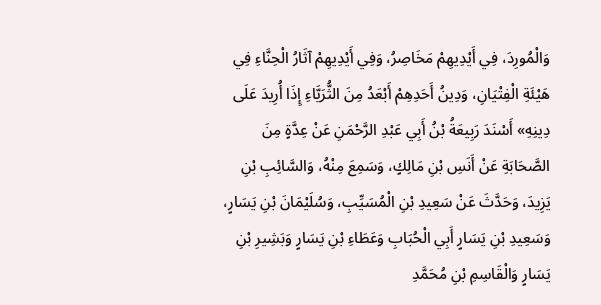وَالْمُورِدَ، فِي أَيْدِيهِمْ مَخَاصِرُ، وَفِي أَيْدِيهِمْ آثَارُ الْحِنَّاءِ فِي هَيْئَةِ الْفِتْيَانِ، وَدِينُ أَحَدِهِمْ أَبْعَدُ مِنَ الثُّرَيَّاءِ إِذَا أُرِيدَ عَلَى دِينِهِ» أَسْنَدَ رَبِيعَةُ بْنُ أَبِي عَبْدِ الرَّحْمَنِ عَنْ عِدَّةٍ مِنَ الصَّحَابَةِ عَنْ أَنَسِ بْنِ مَالِكٍ، وَسَمِعَ مِنْهُ، وَالسَّائِبِ بْنِ يَزِيدَ، وَحَدَّثَ عَنْ سَعِيدِ بْنِ الْمُسَيِّبِ، وَسُلَيْمَانَ بْنِ يَسَارٍ، وَسَعِيدِ بْنِ يَسَارٍ أَبِي الْحُبَابِ وَعَطَاءِ بْنِ يَسَارٍ وَبَشِيرِ بْنِ يَسَارٍ وَالْقَاسِمِ بْنِ مُحَمَّدِ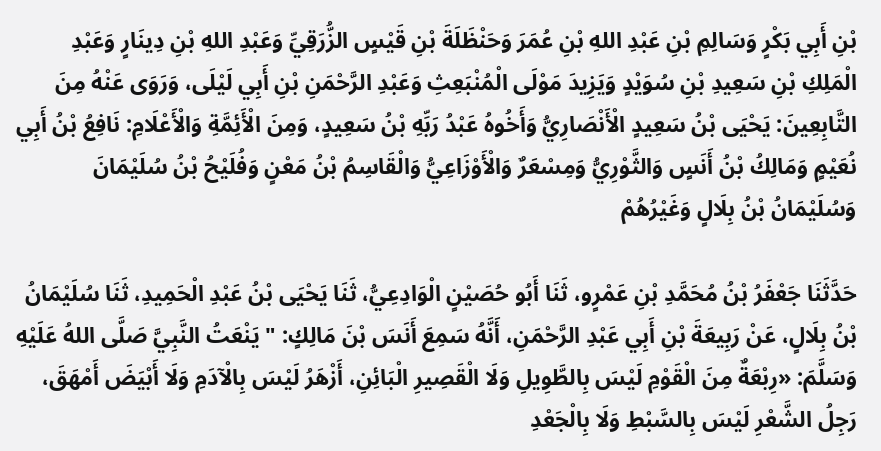بْنِ أَبِي بَكْرٍ وَسَالِمِ بْنِ عَبْدِ اللهِ بْنِ عُمَرَ وَحَنْظَلَةَ بْنِ قَيْسٍ الزُّرَقِيِّ وَعَبْدِ اللهِ بْنِ دِينَارٍ وَعَبْدِ الْمَلِكِ بْنِ سَعِيدِ بْنِ سُوَيْدٍ وَيَزِيدَ مَوْلَى الْمُنْبَعِثِ وَعَبْدِ الرَّحْمَنِ بْنِ أَبِي لَيْلَى، وَرَوَى عَنْهُ مِنَ التَّابِعِينَ: يَحْيَى بْنُ سَعِيدٍ الْأَنْصَارِيُّ وَأَخُوهُ عَبْدُ رَبِّهِ بْنُ سَعِيدٍ، وَمِنَ الْأَئِمَّةِ وَالْأَعْلَامِ: نَافِعُ بْنُ أَبِي نُعَيْمٍ وَمَالِكُ بْنُ أَنَسٍ وَالثَّوْرِيُّ وَمِسْعَرٌ وَالْأَوْزَاعِيُّ وَالْقَاسِمُ بْنُ مَعْنٍ وَفُلَيْحُ بْنُ سُلَيْمَانَ وَسُلَيْمَانُ بْنُ بِلَالٍ وَغَيْرُهُمْ

حَدَّثَنَا جَعْفَرُ بْنُ مُحَمَّدِ بْنِ عَمْرٍو، ثَنَا أَبُو حُصَيْنٍ الْوَادِعِيُّ، ثَنَا يَحْيَى بْنُ عَبْدِ الْحَمِيدِ، ثَنَا سُلَيْمَانُ بْنُ بِلَالٍ، عَنْ رَبِيعَةَ بْنِ أَبِي عَبْدِ الرَّحْمَنِ، أَنَّهُ سَمِعَ أَنَسَ بْنَ مَالِكٍ: " يَنْعَتُ النَّبِيَّ صَلَّى اللهُ عَلَيْهِ وَسَلَّمَ: «رِبْعَةٌ مِنَ الْقَوْمِ لَيْسَ بِالطَّوِيلِ وَلَا الْقَصِيرِ الْبَائِنِ، أَزْهَرُ لَيْسَ بِالْآدَمِ وَلَا أَبْيَضَ أَمْهَقَ، رَجِلُ الشَّعْرِ لَيْسَ بِالسَّبْطِ وَلَا بِالْجَعْدِ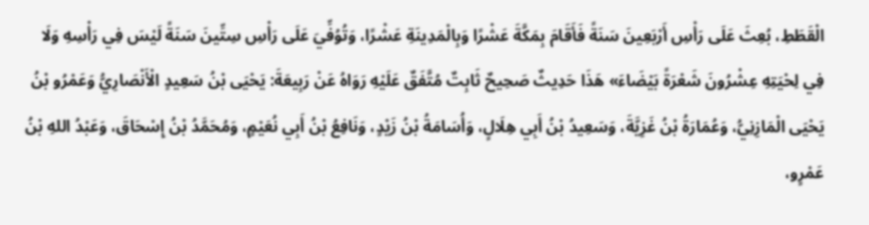الْقَطَطِ، بُعِثَ عَلَى رَأْسِ أَرْبَعِينَ سَنَةً فَأَقَامَ بِمَكَّةَ عَشْرًا وَبِالْمَدِينَةِ عَشْرًا، وَتُوُفِّيَ عَلَى رَأْسِ سِتِّينَ سَنَةً لَيْسَ فِي رَأْسِهِ وَلَا فِي لِحْيَتِهِ عِشْرُونَ شَعْرَةً بَيْضَاءَ» هَذَا حَدِيثٌ صَحِيحٌ ثَابِتٌ مُتَّفَقٌ عَلَيْهِ رَوَاهُ عَنْ رَبِيعَةَ: يَحْيَى بْنُ سَعِيدٍ الْأَنْصَارِيُّ وَعَمْرُو بْنُ يَحْيَى الْمَازِنِيُّ، وَعُمَارَةُ بْنُ غَزِيَّةَ، وَسَعِيدُ بْنُ أَبِي هِلَالٍ، وَأُسَامَةُ بْنُ زَيْدٍ، وَنَافِعُ بْنُ أَبِي نُعَيْمٍ، وَمُحَمَّدُ بْنُ إِسْحَاقَ، وَعَبْدُ اللهِ بْنُ عَمْرٍو،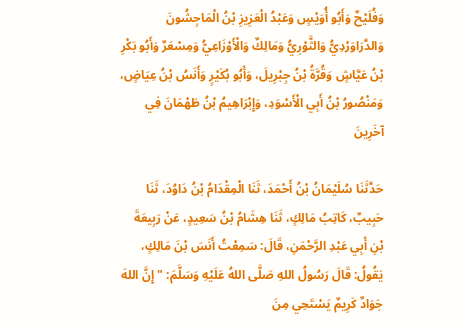وَفُلَيْحٌ وَأَبُو أُوَيْسٍ وَعَبْدُ الْعَزِيزِ بْنُ الْمَاجِشُونَ وَالدَّرَاوَرْدِيُّ وَالثَّوْرِيُّ وَمَالِكٌ وَالْأَوْزَاعِيُّ وَمِسْعَرٌ وَأَبُو بَكْرِ بْنُ عَيَّاشٍ وَقُرَّةُ بْنُ جِبْرِيلَ، وَأَبُو بُكَيْرٍ وَأَنَسُ بْنُ عِيَاضٍ، وَمَنْصُورُ بْنُ أَبِي الْأَسْوَدِ، وَإِبْرَاهِيمُ بْنُ طَهْمَانَ فِي آخَرِينَ

حَدَّثَنَا سُلَيْمَانُ بْنُ أَحْمَدَ، ثَنَا الْمِقْدَامُ بْنُ دَاوُدَ، ثَنَا حَبِيبٌ، كَاتِبُ مَالِكٍ، ثَنَا هِشَامُ بْنُ سَعِيدٍ، عَنْ رَبِيعَةَ بْنِ أَبِي عَبْدِ الرَّحْمَنِ، قَالَ: سَمِعْتُ أَنَسَ بْنَ مَالِكٍ، يَقُولُ: قَالَ رَسُولُ اللهِ صَلَّى اللهُ عَلَيْهِ وَسَلَّمَ: " إِنَّ اللهَ جَوَادٌ كَرِيمٌ يَسْتَحِي مِنَ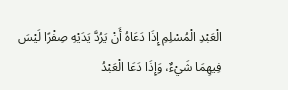الْعَبْدِ الْمُسْلِمِ إِذَا دَعَاهُ أَنْ يَرُدَّ يَدَيْهِ صِفْرًا لَيْسَ فِيهِمَا شَيْءٌ، وَإِذَا دَعَا الْعَبْدُ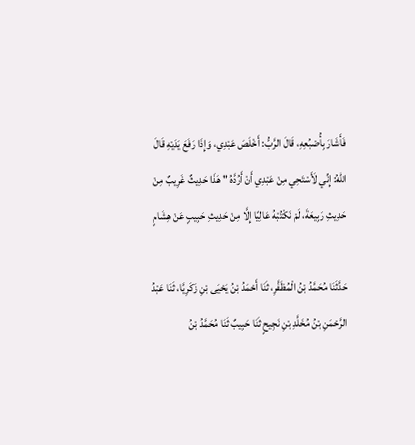فَأَشَارَ بِأُصْبُعِهِ، قَالَ الرَّبُّ: أَخْلَصَ عَبْدِي، وَإِذَا رَفَعَ يَدَيْهِ قَالَ اللهُ: إِنِّي لَأَسْتَحِي مِنْ عَبْدِي أَنْ أَرُدَّهُ " هَذَا حَدِيثٌ غَرِيبٌ مِنْ حَدِيثِ رَبِيعَةَ، لَمْ نَكْتُبْهُ عَالِيًا إِلَّا مِنْ حَدِيثِ حَبِيبٍ عَنْ هِشَامٍ

حَدَّثَنَا مُحَمَّدُ بْنُ الْمُظَفَّرِ، ثَنَا أَحْمَدُ بْنُ يَحْيَى بْنِ زَكَرِيَّا، ثَنَا عَبْدُ الرَّحْمَنِ بْنُ مُخَلَّدِ بْنِ نَجِيحٍ ثَنَا حَبِيبٌ ثَنَا مُحَمَّدُ بْنُ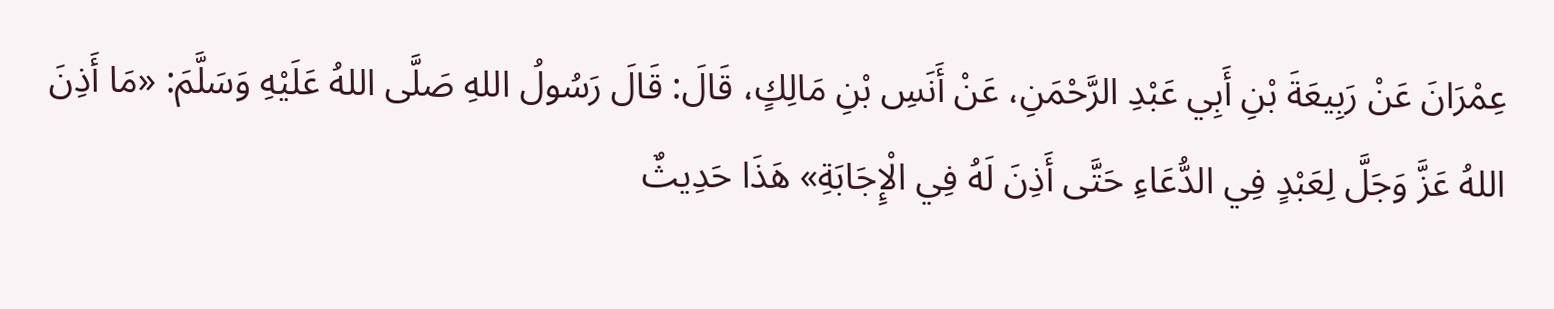عِمْرَانَ عَنْ رَبِيعَةَ بْنِ أَبِي عَبْدِ الرَّحْمَنِ، عَنْ أَنَسِ بْنِ مَالِكٍ، قَالَ: قَالَ رَسُولُ اللهِ صَلَّى اللهُ عَلَيْهِ وَسَلَّمَ: «مَا أَذِنَ اللهُ عَزَّ وَجَلَّ لِعَبْدٍ فِي الدُّعَاءِ حَتَّى أَذِنَ لَهُ فِي الْإِجَابَةِ» هَذَا حَدِيثٌ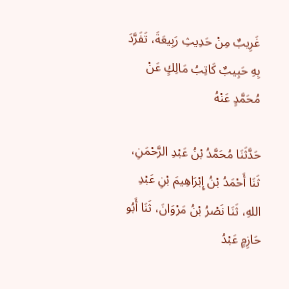غَرِيبٌ مِنْ حَدِيثِ رَبِيعَةَ، تَفَرَّدَ بِهِ حَبِيبٌ كَاتِبُ مَالِكٍ عَنْ مُحَمَّدٍ عَنْهُ

حَدَّثَنَا مُحَمَّدُ بْنُ عَبْدِ الرَّحْمَنِ، ثَنَا أَحْمَدُ بْنُ إِبْرَاهِيمَ بْنِ عَبْدِ اللهِ، ثَنَا نَصْرُ بْنُ مَرْوَانَ، ثَنَا أَبُو حَازِمٍ عَبْدُ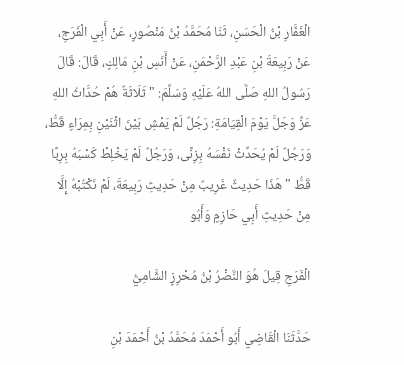الْغَفَّارِ بْنُ الْحَسَنِ، ثَنَا مُحَمَّدُ بْنُ مَنْصُورٍ، عَنْ أَبِي الْفَرَجِ، عَنْ رَبِيعَةَ بْنِ عَبْدِ الرَّحْمَنِ، عَنْ أَنَسِ بْنِ مَالِكٍ، قَالَ: قَالَ رَسُولُ اللهِ صَلَّى اللهُ عَلَيْهِ وَسَلَّمَ: " ثَلَاثَةٌ هُمْ حُدَّاثُ اللهِ عَزَّ وَجَلَّ يَوْمَ الْقِيَامَةِ: رَجُلٌ لَمْ يَمْشِ بَيْنَ اثْنَيْنِ بِمِرَاءٍ قَطُّ، وَرَجُلٌ لَمْ يُحَدِّثْ نَفْسَهُ بِزِنًى، وَرَجُلٌ لَمْ يَخْلِطْ كَسْبَهُ بِرِبًا قَطُّ " هَذَا حَدِيثٌ غَرِيبٌ مِنْ حَدِيثِ رَبِيعَةَ، لَمْ نَكْتُبْهُ إِلَّا مِنْ حَدِيثِ أَبِي حَازِمٍ وَأَبُو

الْفَرَجِ قِيلَ هُوَ النَّضْرُ بْنُ مُحْرِزٍ الشَّامِيُّ

حَدَّثَنَا الْقَاضِي أَبُو أَحْمَدَ مُحَمَّدُ بْنُ أَحْمَدَ بْنِ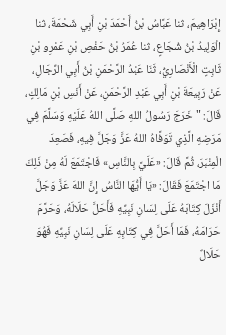إِبْرَاهِيمَ، ثنا عَبَّاسُ بْنُ أَحْمَدَ بْنِ أَبِي شَحْمَةَ، ثنا الْوَلِيدُ بْنُ شُجَاعٍ، ثنا عُمَرُ بْنُ حَفْصِ بْنِ عَمْرِو بْنِ ثَابِتٍ الْأَنْصَارِيُّ، ثَنَا عَبْدُ الرَّحْمَنِ بْنُ أَبِي الرِّجَالِ، عَنْ رَبِيعَةَ بْنِ أَبِي عَبْدِ الرَّحْمَنِ، عَنْ أَنَسِ بْنِ مَالِكٍ، قَالَ: " خَرَجَ رَسُولُ اللهِ صَلَّى اللهُ عَلَيْهِ وَسَلَّمَ فِي مَرَضِهِ الَّذِي تَوَفَّاهُ اللهُ عَزَّ وَجَلَّ فِيهِ، فَصَعِدَ الْمِنْبَرَ، ثُمَّ قَالَ: «عَلَيَّ بِالنَّاسِ» فَاجْتَمَعَ لَهُ مِنْ ذَلِكَ مَا اجْتَمَعَ فَقَالَ: «يَا أَيُّهَا النَّاسُ إِنَّ اللهَ عَزَّ وَجَلَّ أَنْزَلَ كِتَابَهُ عَلَى لِسَانِ نَبِيِّهِ فَأَحَلَّ حَلَالَهُ، وَحَرَّمَ حَرَامَهُ، فَمَا أَحَلَّ فِي كِتَابِهِ عَلَى لِسَانِ نَبِيِّهِ فَهُوَ حَلَالٌ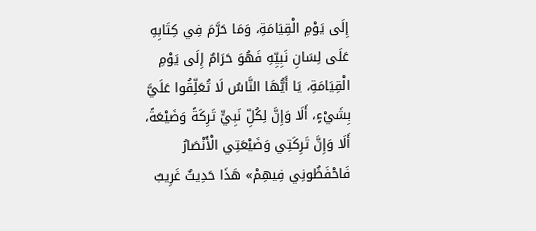إِلَى يَوْمِ الْقِيَامَةِ، وَمَا حَرَّمَ فِي كِتَابِهِ عَلَى لِسَانِ نَبِيِّهِ فَهُوَ حَرَامٌ إِلَى يَوْمِ الْقِيَامَةِ، يَا أَيُّهَا النَّاسُ لَا تُعَلِّقُوا عَلَيَّ بِشَيْءٍ، أَلَا وَإِنَّ لِكُلِّ نَبِيٍّ تَرِكَةً وَضَيْعَةً، أَلَا وَإِنَّ تَرِكَتِي وَضَيْعَتِي الْأَنْصَارُ فَاحْفَظُونِي فِيهِمْ» هَذَا حَدِيثٌ غَرِيبٌ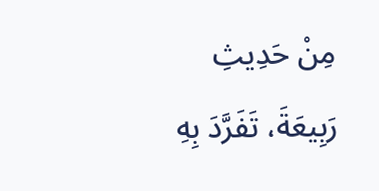مِنْ حَدِيثِ رَبِيعَةَ، تَفَرَّدَ بِهِ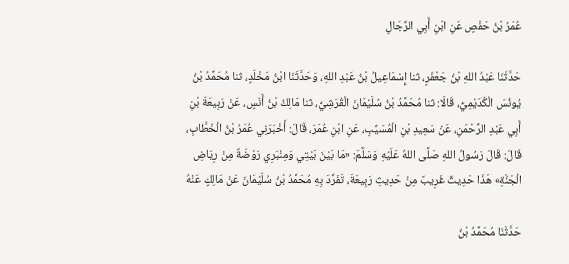عُمَرُ بْنُ حَفْصٍ عَنِ ابْنِ أَبِي الرِّجَالِ

حَدَّثَنَا عَبْدُ اللهِ بْنُ جَعْفَرٍ، ثنا إِسْمَاعِيلُ بْنُ عَبْدِ اللهِ، وَحَدَّثَنَا ابْنُ مَخْلَدٍ، ثنا مُحَمَّدُ بْنُ يُونُسَ الْكُدَيْمِيُّ، قَالَا: ثنا مُحَمَّدُ بْنُ سُلَيْمَانَ الْقُرَشِيُّ، ثنا مَالِكُ بْنُ أَنَسٍ، عَنْ رَبِيعَةَ بْنِ أَبِي عَبْدِ الرَّحْمَنِ، عَنْ سَعِيدِ بْنِ الْمُسَيِّبِ، عَنِ ابْنِ عُمَرَ، قَالَ: أَخْبَرَنِي عُمَرُ بْنُ الْخَطَّابِ، قَالَ: قَالَ رَسُولُ اللهِ صَلَّى اللهُ عَلَيْهِ وَسَلَّمَ: «مَا بَيْنَ بَيْتِي وَمِنْبَرِي رَوْضَةٌ مِنْ رِيَاضِ الْجَنَّةِ» هَذَا حَدِيثٌ غَرِيبٌ مِنْ حَدِيثِ رَبِيعَةَ، تَفَرَّدَ بِهِ مُحَمَّدُ بْنُ سُلَيْمَانَ عَنْ مَالِكٍ عَنْهُ

حَدَّثَنَا مُحَمَّدُ بْنُ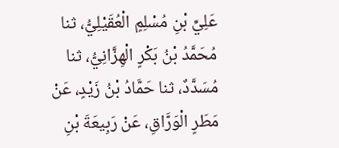عَلِيِّ بْنِ مُسْلِمٍ الْعُقَيْلِيُّ، ثنا مُحَمَّدُ بْنُ بَكْرٍ الْهِزَّانِيُّ، ثنا مُسَدَّدٌ، ثنا حَمَّادُ بْنُ زَيْدٍ، عَنْ مَطَرٍ الْوَرَّاقِ، عَنْ رَبِيعَةَ بْنِ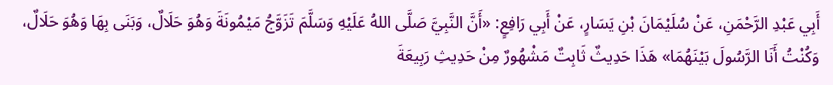أَبِي عَبْدِ الرَّحْمَنِ، عَنْ سُلَيْمَانَ بْنِ يَسَارٍ، عَنْ أَبِي رَافِعٍ: «أَنَّ النَّبِيَّ صَلَّى اللهُ عَلَيْهِ وَسَلَّمَ تَزَوَّجُ مَيْمُونَةَ وَهُوَ حَلَالٌ، وَبَنَى بِهَا وَهُوَ حَلَالٌ، وَكُنْتُ أَنَا الرَّسُولَ بَيْنَهُمَا» هَذَا حَدِيثٌ ثَابِتٌ مَشْهُورٌ مِنْ حَدِيثِ رَبِيعَةَ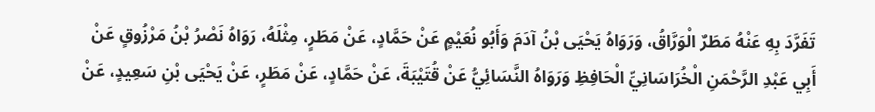تَفَرَّدَ بِهِ عَنْهُ مَطَرٌ الْوَرَّاقُ، وَرَوَاهُ يَحْيَى بْنُ آدَمَ وَأَبُو نُعَيْمٍ عَنْ حَمَّادٍ، عَنْ مَطَرٍ، مِثْلَهُ، رَوَاهُ نَصْرُ بْنُ مَرْزُوقٍ عَنْ أَبِي عَبْدِ الرَّحْمَنِ الْخُرَاسَانِيِّ الْحَافِظِ وَرَوَاهُ النَّسَائِيُّ عَنْ قُتَيْبَةَ، عَنْ حَمَّادٍ، عَنْ مَطَرٍ، عَنْ يَحْيَى بْنِ سَعِيدٍ، عَنْ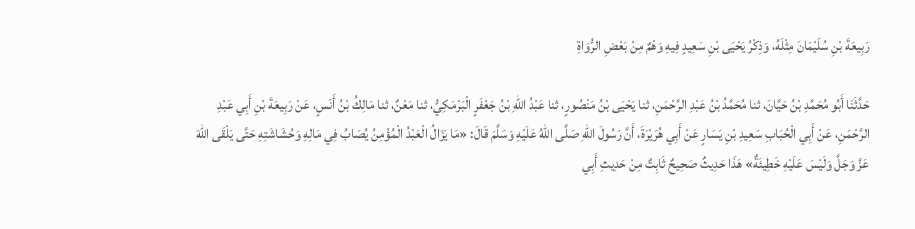رَبِيعَةَ بْنِ سُلَيْمَانَ مِثْلَهُ، وَذِكْرُ يَحْيَى بْنِ سَعِيدٍ فِيهِ وَهْمٌ مِنْ بَعْضِ الرُّوَاةِ

حَدَّثَنَا أَبُو مُحَمَّدِ بْنُ حَيَّانَ، ثنا مُحَمَّدُ بْنُ عَبْدِ الرَّحْمَنِ، ثنا يَحْيَى بْنُ مَنْصُورٍ، ثنا عَبْدُ اللهِ بْنُ جَعْفَرٍ الْبَرْمَكِيُّ، ثنا مَعْنٌ، ثنا مَالِكُ بْنُ أَنَسٍ، عَنْ رَبِيعَةَ بْنِ أَبِي عَبْدِ الرَّحْمَنِ، عَنْ أَبِي الْحُبَابِ سَعِيدِ بْنِ يَسَارٍ عَنْ أَبِي هُرَيْرَةَ، أَنَّ رَسُولَ اللهِ صَلَّى اللهُ عَلَيْهِ وَسَلَّمَ قَالَ: «مَا يَزَالُ الْعَبْدُ الْمُؤْمِنُ يُصَابُ فِي مَالِهِ وَحُشَاشَتِهِ حَتَّى يَلْقَى اللهَ عَزَّ وَجَلَّ وَلَيْسَ عَلَيْهِ خَطِيئَةٌ» هَذَا حَدِيثٌ صَحِيحٌ ثَابِتٌ مِنْ حَدِيثِ أَبِي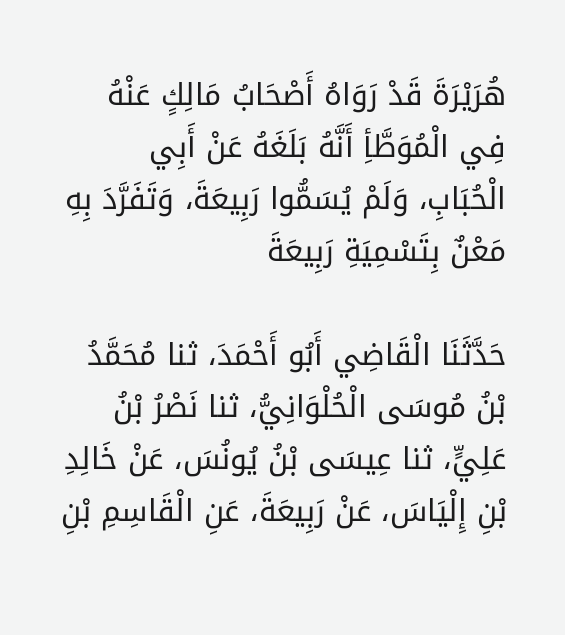هُرَيْرَةَ قَدْ رَوَاهُ أَصْحَابُ مَالِكٍ عَنْهُ فِي الْمُوَطَّأِ أَنَّهُ بَلَغَهُ عَنْ أَبِي الْحُبَابِ، وَلَمْ يُسَمُّوا رَبِيعَةَ، وَتَفَرَّدَ بِهِ مَعْنٌ بِتَسْمِيَةِ رَبِيعَةَ

حَدَّثَنَا الْقَاضِي أَبُو أَحْمَدَ، ثنا مُحَمَّدُ بْنُ مُوسَى الْحُلْوَانِيُّ، ثنا نَصْرُ بْنُ عَلِيٍّ، ثنا عِيسَى بْنُ يُونُسَ، عَنْ خَالِدِ بْنِ إِلْيَاسَ، عَنْ رَبِيعَةَ، عَنِ الْقَاسِمِ بْنِ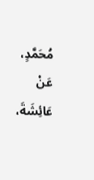مُحَمَّدٍ، عَنْ عَائِشَةَ،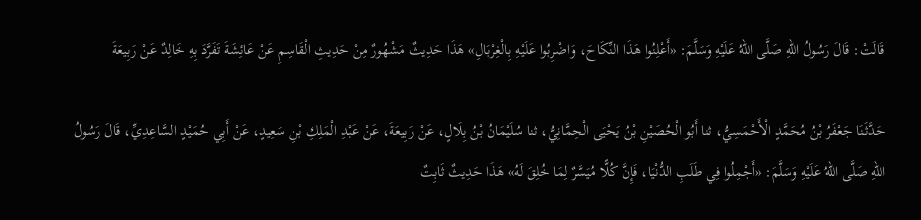قَالَتْ: قَالَ رَسُولُ اللهِ صَلَّى اللهُ عَلَيْهِ وَسَلَّمَ: «أَعْلِنُوا هَذَا النِّكَاحَ، وَاضْرِبُوا عَلَيْهِ بِالْغِرْبَالِ» هَذَا حَدِيثٌ مَشْهُورٌ مِنْ حَدِيثِ الْقَاسِمِ عَنْ عَائِشَةَ تَفَرَّدَ بِهِ خَالِدٌ عَنْ رَبِيعَةَ

حَدَّثَنَا جَعْفَرُ بْنُ مُحَمَّدٍ الْأَحْمَسِيُّ، ثنا أَبُو الْحُصَيْنِ بْنُ يَحْيَى الْحِمَّانِيُّ، ثنا سُلَيْمَانُ بْنُ بِلَالٍ، عَنْ رَبِيعَةَ، عَنْ عَبْدِ الْمَلِكِ بْنِ سَعِيدٍ، عَنْ أَبِي حُمَيْدٍ السَّاعِدِيِّ، قَالَ رَسُولُ اللهِ صَلَّى اللهُ عَلَيْهِ وَسَلَّمَ: «أَجْمِلُوا فِي طَلَبِ الدُّنْيَا، فَإِنَّ كُلًّا مُيَسَّرٌ لِمَا خُلِقَ لَهُ» هَذَا حَدِيثٌ ثَابِتٌ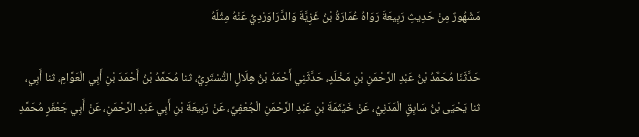مَشْهُورٌ مِنْ حَدِيثِ رَبِيعَةَ رَوَاهُ عُمَارَةُ بْنُ غَزِيَّةَ وَالدَّرَاوَرْدِيُّ عَنْهُ مِثْلَهُ

حَدَّثَنَا مُحَمَّدُ بْنُ عَبْدِ الرَّحْمَنِ بْنِ مَخْلَدٍ، حَدَّثَنِي أَحْمَدُ بْنُ هِلَالٍ التُّسْتَرِيُّ، ثنا مُحَمَّدُ بْنُ أَحْمَدَ بْنِ أَبِي الْعَوَّامِ، ثنا أَبِي، ثنا يَحْيَى بْنُ سَابِقٍ الْمَدَنِيُّ، عَنْ خَيْثَمَةَ بْنِ عَبْدِ الرَّحْمَنِ الْجُعْفِيِّ، عَنْ رَبِيعَةَ بْنِ أَبِي عَبْدِ الرَّحْمَنِ، عَنْ أَبِي جَعْفَرٍ مُحَمَّدِ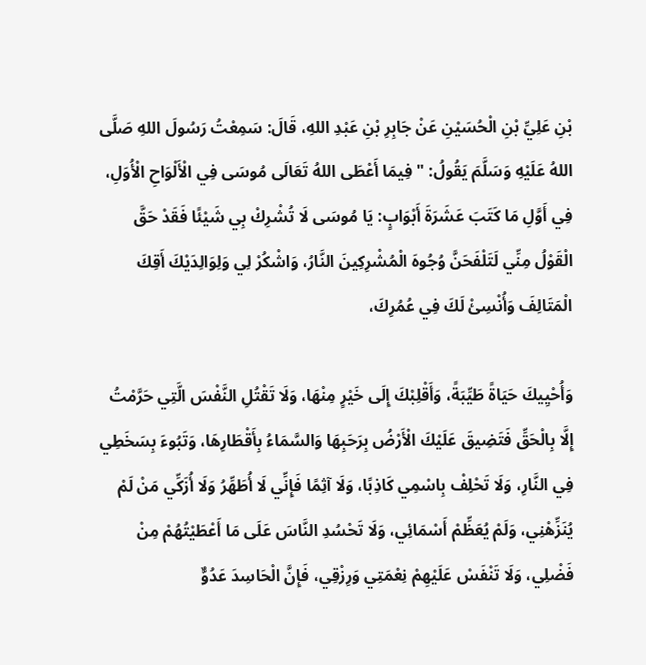بْنِ عَلِيِّ بْنِ الْحُسَيْنِ عَنْ جَابِرِ بْنِ عَبْدِ اللهِ، قَالَ: سَمِعْتُ رَسُولَ اللهِ صَلَّى اللهُ عَلَيْهِ وَسَلَّمَ يَقُولُ: " فِيمَا أَعْطَى اللهُ تَعَالَى مُوسَى فِي الْأَلْوَاحِ الْأُوَلِ، فِي أَوَّلِ مَا كَتَبَ عَشَرَةَ أَبْوَابٍ: يَا مُوسَى لَا تُشْرِكْ بِي شَيْئًا فَقَدْ حَقَّ الْقَوْلُ مِنِّي لَتَلْفَحَنَّ وُجُوهَ الْمُشْرِكِينَ النَّارُ، وَاشْكُرْ لِي وَلِوَالِدَيْكَ أَقِكَ الْمَتَالِفَ وَأُنْسِئْ لَكَ فِي عُمُرِكَ،

وَأُحْيِيكَ حَيَاةً طَيِّبَةً، وَأَقْلِبْكَ إِلَى خَيْرٍ مِنْهَا، وَلَا تَقْتُلِ النَّفْسَ الَّتِي حَرَّمْتُ إِلَّا بِالْحَقِّ فَتَضِيقَ عَلَيْكَ الْأَرْضُ بِرَحَبِهَا وَالسَّمَاءُ بِأَقْطَارِهَا، وَتَبُوءَ بِسَخَطِي فِي النَّارِ، وَلَا تَحْلِفْ بِاسْمِي كَاذِبًا، وَلَا آثِمًا فَإِنِّي لَا أُطَهِّرُ وَلَا أُزَكِّي مَنْ لَمْ يُنَزِّهْنِي، وَلَمْ يُعَظِّمْ أَسْمَائِي، وَلَا تَحْسُدِ النَّاسَ عَلَى مَا أَعْطَيْتُهُمْ مِنْ فَضْلِي، وَلَا تَنْفَسْ عَلَيْهِمْ نِعْمَتِي وَرِزْقِي، فَإِنَّ الْحَاسِدَ عَدُوٌّ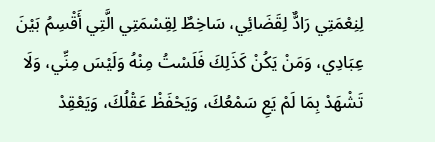لِنِعْمَتِي رَادٌّ لِقَضَائِي، سَاخِطٌ لِقِسْمَتِي الَّتِي أَقْسِمُ بَيْنَ عِبَادِي، وَمَنْ يَكُنْ كَذَلِكَ فَلَسْتُ مِنْهُ وَلَيْسَ مِنِّي، وَلَا تَشْهَدْ بِمَا لَمْ يَعِ سَمْعُكَ، وَيَحْفَظْ عَقْلُكَ، وَيَعْقِدْ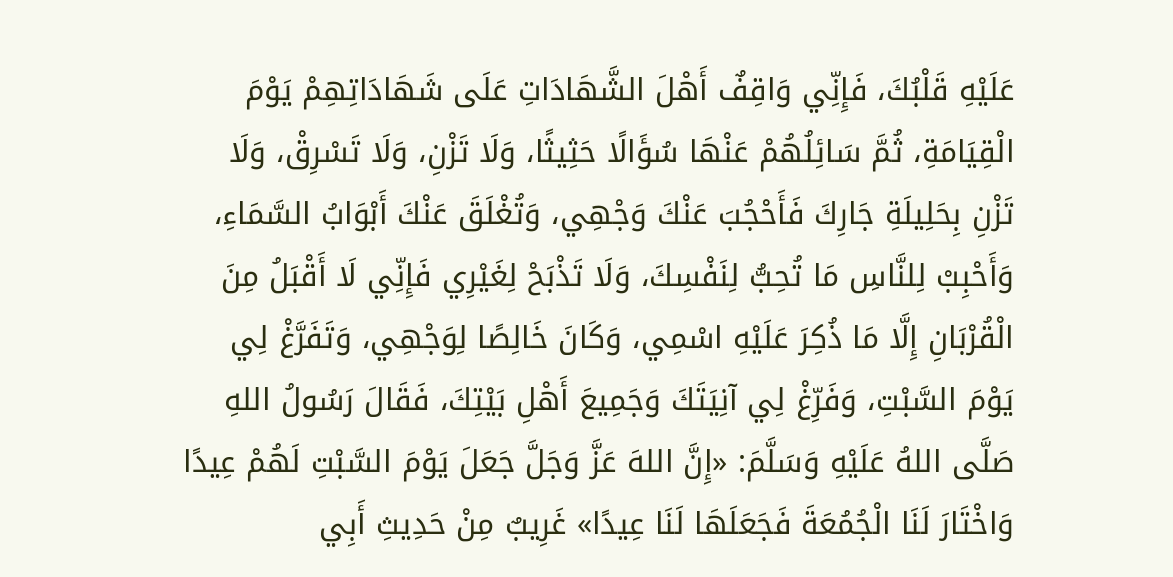عَلَيْهِ قَلْبُكَ، فَإِنِّي وَاقِفٌ أَهْلَ الشَّهَادَاتِ عَلَى شَهَادَاتِهِمْ يَوْمَ الْقِيَامَةِ، ثُمَّ سَائِلُهُمْ عَنْهَا سُؤَالًا حَثِيثًا، وَلَا تَزْنِ، وَلَا تَسْرِقْ، وَلَا تَزْنِ بِحَلِيلَةِ جَارِكَ فَأَحْجُبَ عَنْكَ وَجْهِي، وَتُغْلَقَ عَنْكَ أَبْوَابُ السَّمَاءِ، وَأَحْبِبْ لِلنَّاسِ مَا تُحِبُّ لِنَفْسِكَ، وَلَا تَذْبَحْ لِغَيْرِي فَإِنِّي لَا أَقْبَلُ مِنَ الْقُرْبَانِ إِلَّا مَا ذُكِرَ عَلَيْهِ اسْمِي، وَكَانَ خَالِصًا لِوَجْهِي، وَتَفَرَّغْ لِي يَوْمَ السَّبْتِ، وَفَرِّغْ لِي آنِيَتَكَ وَجَمِيعَ أَهْلِ بَيْتِكَ، فَقَالَ رَسُولُ اللهِ صَلَّى اللهُ عَلَيْهِ وَسَلَّمَ: «إِنَّ اللهَ عَزَّ وَجَلَّ جَعَلَ يَوْمَ السَّبْتِ لَهُمْ عِيدًا وَاخْتَارَ لَنَا الْجُمُعَةَ فَجَعَلَهَا لَنَا عِيدًا» غَرِيبٌ مِنْ حَدِيثِ أَبِي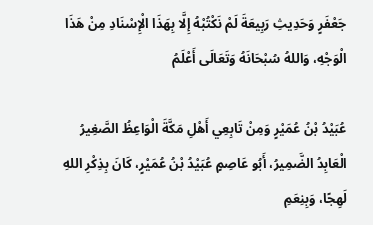جَعْفَرٍ وَحَدِيثِ رَبِيعَةَ لَمْ نَكْتُبْهُ إِلَّا بِهَذَا الْإِسْنَادِ مِنْ هَذَا الْوَجْهِ، وَاللهُ سُبْحَانَهُ وَتَعَالَى أَعْلَمُ

عُبَيْدُ بْنُ عُمَيْرٍ وَمِنْ تَابِعِي أَهْلِ مَكَّةَ الْوَاعِظُ الصَّغِيرُ الْعَابِدُ الضَّمِيرُ، أَبُو عَاصِمٍ عُبَيْدُ بْنُ عُمَيْرٍ، كَانَ بِذِكْرِ اللهِ لَهِجًا، وَبِنِعَمِ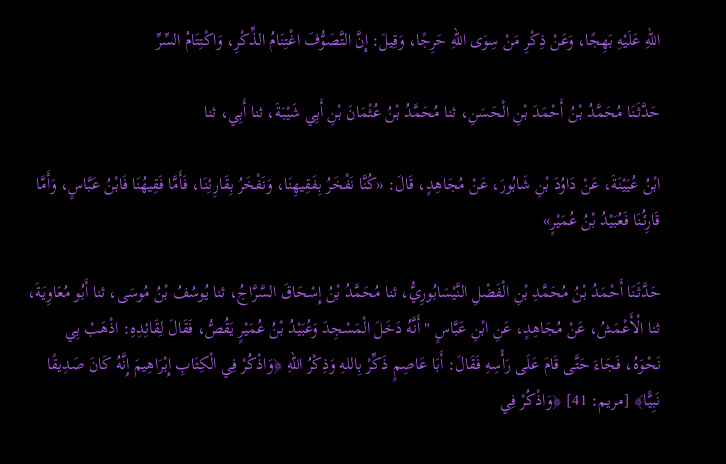اللهِ عَلَيْهِ بَهِجًا، وَعَنْ ذِكْرِ مَنْ سِوَى اللهِ حَرِجًا، وَقِيلَ: إِنَّ التَّصَوُّفَ اغْتِنَامُ الذِّكْرِ، وَاكْتِتَامُ السِّرِّ

حَدَّثَنَا مُحَمَّدُ بْنُ أَحْمَدَ بْنِ الْحَسَنِ، ثنا مُحَمَّدُ بْنُ عُثْمَانَ بْنِ أَبِي شَيْبَةَ، ثنا أَبِي، ثنا

ابْنُ عُيَيْنَةَ، عَنْ دَاوُدَ بْنِ شَابُورَ، عَنْ مُجَاهِدٍ، قَالَ: «كُنَّا نَفْخَرُ بِفَقِيهِنَا، وَنَفْخَرُ بِقَارِئِنَا، فَأَمَّا فَقِيهُنَا فَابْنُ عَبَّاسٍ، وَأَمَّا قَارِئُنَا فَعُبَيْدُ بْنُ عُمَيْرٍ»

حَدَّثَنَا أَحْمَدُ بْنُ مُحَمَّدِ بْنِ الْفَضْلِ النَّيْسَابُورِيُّ، ثنا مُحَمَّدُ بْنُ إِسْحَاقَ السَّرَّاجُ، ثنا يُوسُفُ بْنُ مُوسَى، ثنا أَبُو مُعَاوِيَةَ، ثنا الْأَعْمَشُ، عَنْ مُجَاهِدٍ، عَنِ ابْنِ عَبَّاسٍ " أَنَّهُ دَخَلَ الْمَسْجِدَ وَعُبَيْدُ بْنُ عُمَيْرٍ يَقُصُّ، فَقَالَ لِقَائِدِهِ: اذْهَبْ بِي نَحْوَهُ، فَجَاءَ حَتَّى قَامَ عَلَى رَأْسِهِ فَقَالَ: أَبَا عَاصِمٍ ذَكِّرْ بِاللهِ وَذِكْرُ اللهِ ﴿وَاذْكُرْ فِي الْكِتَابِ إِبْرَاهِيمَ إِنَّهُ كَانَ صَدِيقًا نَبِيًّا﴾ [مريم: 41] ﴿وَاذْكُرْ فِي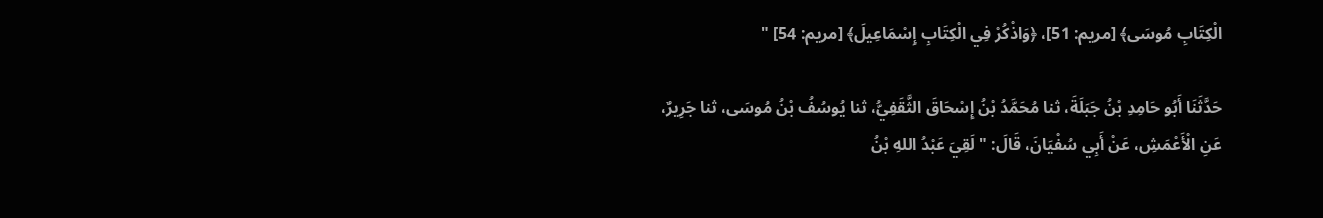الْكِتَابِ مُوسَى﴾ [مريم: 51]، ﴿وَاذْكُرْ فِي الْكِتَابِ إِسْمَاعِيلَ﴾ [مريم: 54] "

حَدَّثَنَا أَبُو حَامِدِ بْنُ جَبَلَةَ، ثنا مُحَمَّدُ بْنُ إِسْحَاقَ الثَّقَفِيُّ، ثنا يُوسُفُ بْنُ مُوسَى، ثنا جَرِيرٌ، عَنِ الْأَعْمَشِ، عَنْ أَبِي سُفْيَانَ، قَالَ: " لَقِيَ عَبْدُ اللهِ بْنُ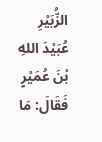الزُّبَيْرِ عُبَيْدَ اللهِ بْنَ عُمَيْرٍ فَقَالَ: مَا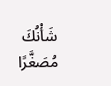شَأْنُكَ مُصَغَّرًا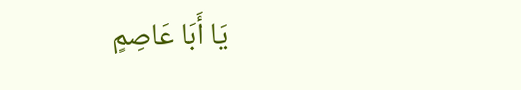يَا أَبَا عَاصِمٍ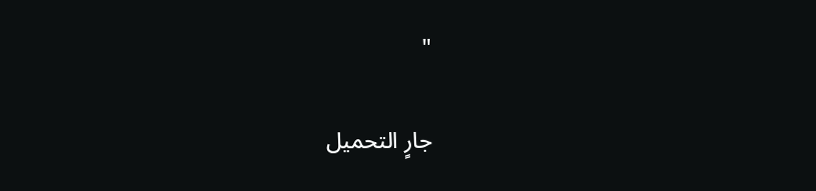"

جارٍ التحميل